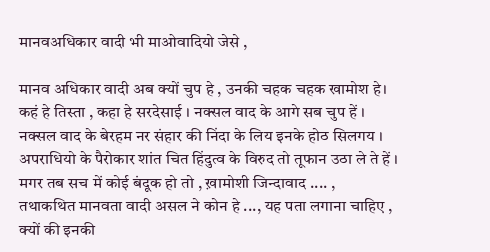मानवअधिकार वादी भी माओवादियो जेसे ,

मानव अधिकार वादी अब क्यों चुप हे , उनकी चहक चहक खामोश हे।
कहं हे तिस्ता , कहा हे सरदेसाई । नक्सल वाद के आगे सब चुप हें ।
नक्सल वाद के बेरहम नर संहार की निंदा के लिय इनके होठ सिलगय ।
अपराधियो के पैरोकार शांत चित हिंदुत्व के विरुद तो तूफान उठा ले ते हें ।
मगर तब सच में कोई बंदूक हो तो , ख़ामोशी जिन्दावाद .... ,
तथाकथित मानवता वादी असल ने कोन हे ..., यह पता लगाना चाहिए ,
क्यों की इनकी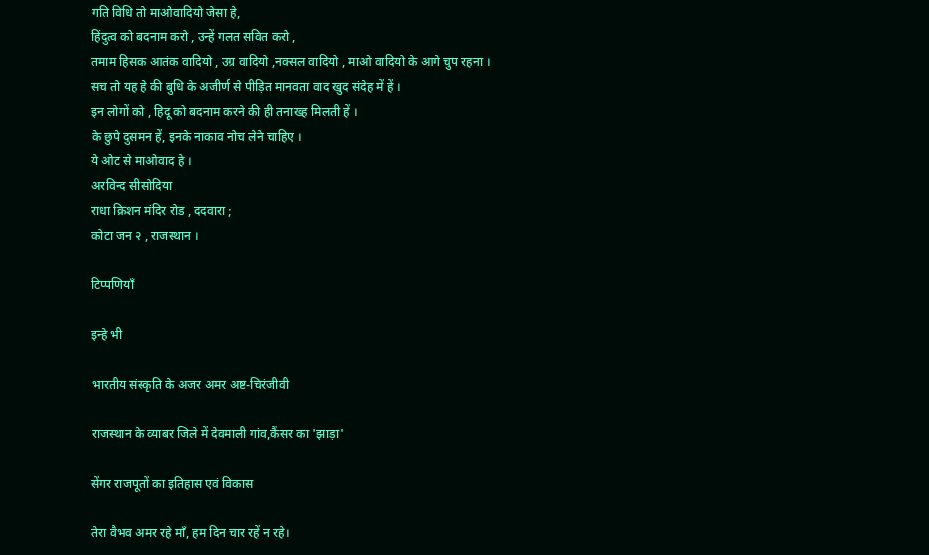गति विधि तो माओवादियो जेसा हे,
हिंदुत्व को बदनाम करो , उन्हें गलत सवित करो ,
तमाम हिसक आतंक वादियो , उग्र वादियो ,नक्सल वादियो , माओ वादियो के आगे चुप रहना ।
सच तो यह हे की बुधि के अजीर्ण से पीड़ित मानवता वाद खुद संदेह में हें ।
इन लोगों को , हिदू को बदनाम करने की ही तनाख्ह मिलती हें ।
के छुपे दुसमन हें, इनके नाकाव नोच लेने चाहिए ।
ये ओट से माओवाद हे ।
अरविन्द सीसोदिया
राधा क्रिशन मंदिर रोड , ददवारा ;
कोटा जन २ , राजस्थान ।

टिप्पणियाँ

इन्हे भी

भारतीय संस्कृति के अजर अमर अष्ट-चिरंजीवी

राजस्थान के व्याबर जिले में देवमाली गांव,कैंसर का 'झाड़ा'

सेंगर राजपूतों का इतिहास एवं विकास

तेरा वैभव अमर रहे माँ, हम दिन चार रहें न रहे।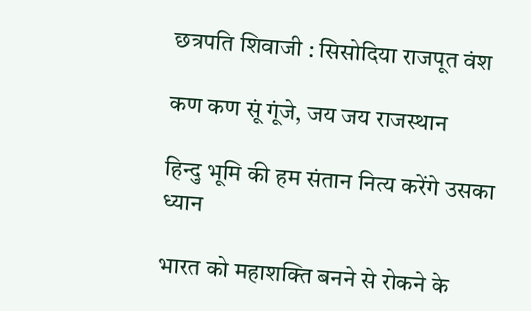छत्रपति शिवाजी : सिसोदिया राजपूत वंश

कण कण सूं गूंजे, जय जय राजस्थान

हिन्दु भूमि की हम संतान नित्य करेंगे उसका ध्यान

भारत को महाशक्ति बनने से रोकने के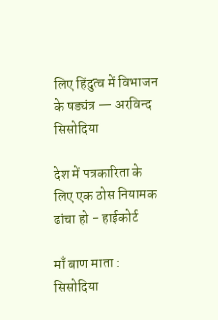लिए हिंदुत्व में विभाजन के षड्यंत्र — अरविन्द सिसोदिया

देश में पत्रकारिता के लिए एक ठोस नियामक ढांचा हो - हाईकोर्ट

माँ बाण माता : सिसोदिया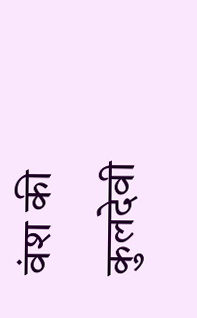वंश की कुलदेवी